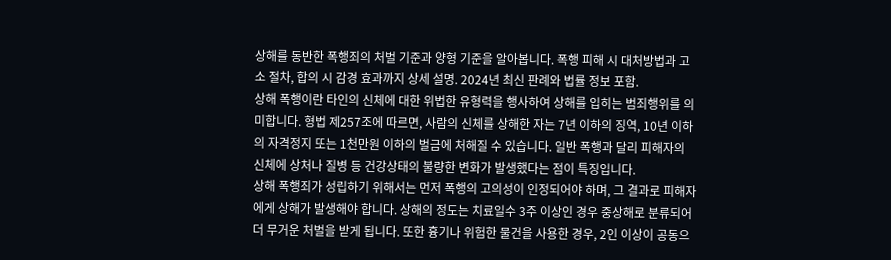상해를 동반한 폭행죄의 처벌 기준과 양형 기준을 알아봅니다. 폭행 피해 시 대처방법과 고소 절차, 합의 시 감경 효과까지 상세 설명. 2024년 최신 판례와 법률 정보 포함.
상해 폭행이란 타인의 신체에 대한 위법한 유형력을 행사하여 상해를 입히는 범죄행위를 의미합니다. 형법 제257조에 따르면, 사람의 신체를 상해한 자는 7년 이하의 징역, 10년 이하의 자격정지 또는 1천만원 이하의 벌금에 처해질 수 있습니다. 일반 폭행과 달리 피해자의 신체에 상처나 질병 등 건강상태의 불량한 변화가 발생했다는 점이 특징입니다.
상해 폭행죄가 성립하기 위해서는 먼저 폭행의 고의성이 인정되어야 하며, 그 결과로 피해자에게 상해가 발생해야 합니다. 상해의 정도는 치료일수 3주 이상인 경우 중상해로 분류되어 더 무거운 처벌을 받게 됩니다. 또한 흉기나 위험한 물건을 사용한 경우, 2인 이상이 공동으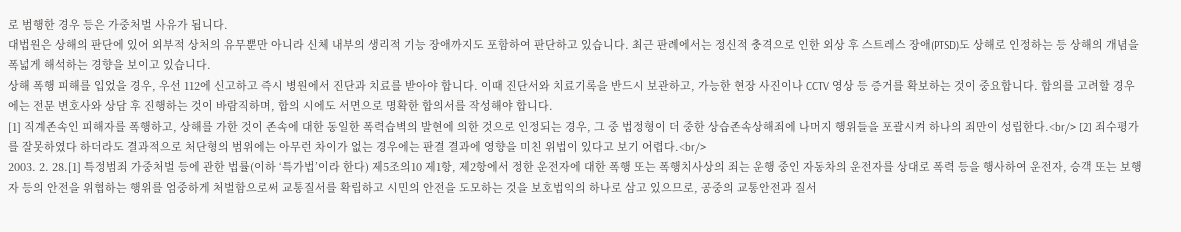로 범행한 경우 등은 가중처벌 사유가 됩니다.
대법원은 상해의 판단에 있어 외부적 상처의 유무뿐만 아니라 신체 내부의 생리적 기능 장애까지도 포함하여 판단하고 있습니다. 최근 판례에서는 정신적 충격으로 인한 외상 후 스트레스 장애(PTSD)도 상해로 인정하는 등 상해의 개념을 폭넓게 해석하는 경향을 보이고 있습니다.
상해 폭행 피해를 입었을 경우, 우선 112에 신고하고 즉시 병원에서 진단과 치료를 받아야 합니다. 이때 진단서와 치료기록을 반드시 보관하고, 가능한 현장 사진이나 CCTV 영상 등 증거를 확보하는 것이 중요합니다. 합의를 고려할 경우에는 전문 변호사와 상담 후 진행하는 것이 바람직하며, 합의 시에도 서면으로 명확한 합의서를 작성해야 합니다.
[1] 직계존속인 피해자를 폭행하고, 상해를 가한 것이 존속에 대한 동일한 폭력습벽의 발현에 의한 것으로 인정되는 경우, 그 중 법정형이 더 중한 상습존속상해죄에 나머지 행위들을 포괄시켜 하나의 죄만이 성립한다.<br/> [2] 죄수평가를 잘못하였다 하더라도 결과적으로 처단형의 범위에는 아무런 차이가 없는 경우에는 판결 결과에 영향을 미친 위법이 있다고 보기 어렵다.<br/>
2003. 2. 28.[1] 특정범죄 가중처벌 등에 관한 법률(이하 ‘특가법’이라 한다) 제5조의10 제1항, 제2항에서 정한 운전자에 대한 폭행 또는 폭행치사상의 죄는 운행 중인 자동차의 운전자를 상대로 폭력 등을 행사하여 운전자, 승객 또는 보행자 등의 안전을 위협하는 행위를 엄중하게 처벌함으로써 교통질서를 확립하고 시민의 안전을 도모하는 것을 보호법익의 하나로 삼고 있으므로, 공중의 교통안전과 질서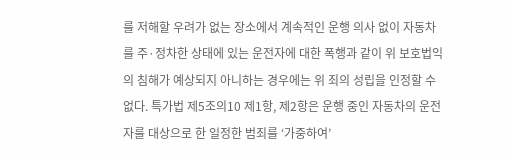를 저해할 우려가 없는 장소에서 계속적인 운행 의사 없이 자동차를 주·정차한 상태에 있는 운전자에 대한 폭행과 같이 위 보호법익의 침해가 예상되지 아니하는 경우에는 위 죄의 성립을 인정할 수 없다. 특가법 제5조의10 제1항, 제2항은 운행 중인 자동차의 운전자를 대상으로 한 일정한 범죄를 ‘가중하여’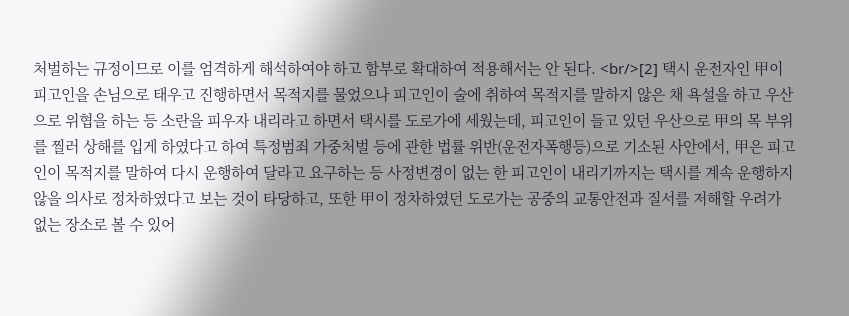처벌하는 규정이므로 이를 엄격하게 해석하여야 하고 함부로 확대하여 적용해서는 안 된다. <br/>[2] 택시 운전자인 甲이 피고인을 손님으로 태우고 진행하면서 목적지를 물었으나 피고인이 술에 취하여 목적지를 말하지 않은 채 욕설을 하고 우산으로 위협을 하는 등 소란을 피우자 내리라고 하면서 택시를 도로가에 세웠는데, 피고인이 들고 있던 우산으로 甲의 목 부위를 찔러 상해를 입게 하였다고 하여 특정범죄 가중처벌 등에 관한 법률 위반(운전자폭행등)으로 기소된 사안에서, 甲은 피고인이 목적지를 말하여 다시 운행하여 달라고 요구하는 등 사정변경이 없는 한 피고인이 내리기까지는 택시를 계속 운행하지 않을 의사로 정차하였다고 보는 것이 타당하고, 또한 甲이 정차하였던 도로가는 공중의 교통안전과 질서를 저해할 우려가 없는 장소로 볼 수 있어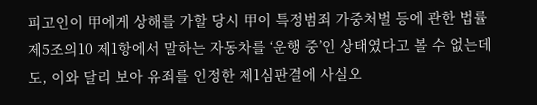피고인이 甲에게 상해를 가할 당시 甲이 특정범죄 가중처벌 등에 관한 법률 제5조의10 제1항에서 말하는 자동차를 ‘운행 중’인 상태였다고 볼 수 없는데도, 이와 달리 보아 유죄를 인정한 제1심판결에 사실오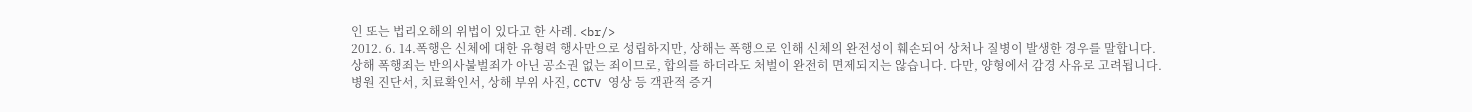인 또는 법리오해의 위법이 있다고 한 사례. <br/>
2012. 6. 14.폭행은 신체에 대한 유형력 행사만으로 성립하지만, 상해는 폭행으로 인해 신체의 완전성이 훼손되어 상처나 질병이 발생한 경우를 말합니다.
상해 폭행죄는 반의사불벌죄가 아닌 공소권 없는 죄이므로, 합의를 하더라도 처벌이 완전히 면제되지는 않습니다. 다만, 양형에서 감경 사유로 고려됩니다.
병원 진단서, 치료확인서, 상해 부위 사진, CCTV 영상 등 객관적 증거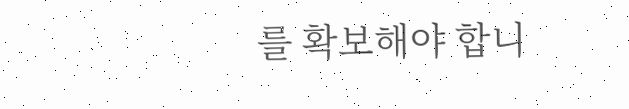를 확보해야 합니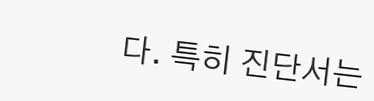다. 특히 진단서는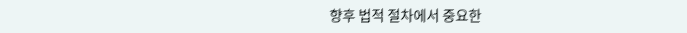향후 법적 절차에서 중요한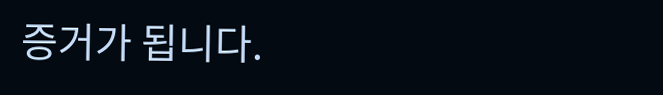증거가 됩니다.